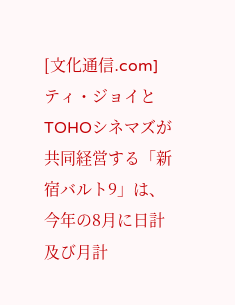[文化通信.com] ティ・ジョイとTOHOシネマズが共同経営する「新宿バルト9」は、今年の8月に日計及び月計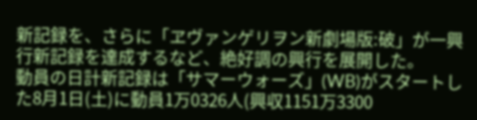新記録を、さらに「ヱヴァンゲリヲン新劇場版:破」が一興行新記録を達成するなど、絶好調の興行を展開した。
動員の日計新記録は「サマーウォーズ」(WB)がスタートした8月1日(土)に動員1万0326人(興収1151万3300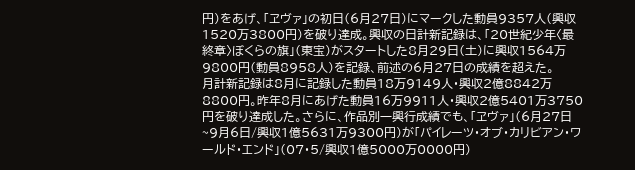円)をあげ、「ヱヴァ」の初日(6月27日)にマークした動員9357人(興収1520万3800円)を破り達成。興収の日計新記録は、「20世紀少年〈最終章〉ぼくらの旗」(東宝)がスタートした8月29日(土)に興収1564万9800円(動員8958人)を記録、前述の6月27日の成績を超えた。
月計新記録は8月に記録した動員18万9149人・興収2億8842万8800円。昨年8月にあげた動員16万9911人・興収2億5401万3750円を破り達成した。さらに、作品別一興行成績でも、「ヱヴァ」(6月27日~9月6日/興収1億5631万9300円)が「パイレーツ・オブ・カリビアン・ワールド・エンド」(07・5/興収1億5000万0000円)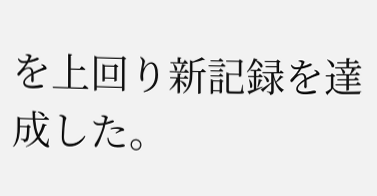を上回り新記録を達成した。